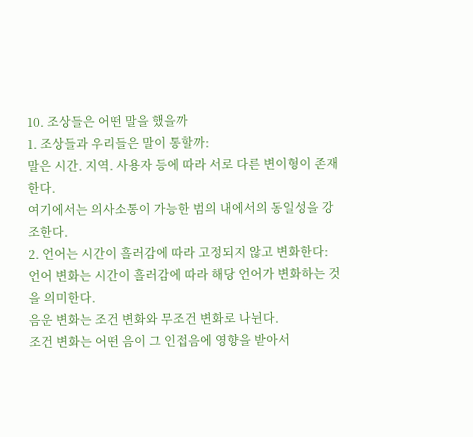10. 조상들은 어떤 말을 했을까
1. 조상들과 우리들은 말이 통할까:
말은 시간. 지역. 사용자 등에 따라 서로 다른 변이형이 존재한다.
여기에서는 의사소통이 가능한 범의 내에서의 동일성을 강조한다.
2. 언어는 시간이 흘러감에 따라 고정되지 않고 변화한다:
언어 변화는 시간이 흘러감에 따라 해당 언어가 변화하는 것을 의미한다.
음운 변화는 조건 변화와 무조건 변화로 나뉜다.
조건 변화는 어떤 음이 그 인접음에 영향을 받아서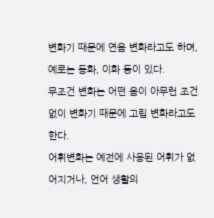변화기 때문에 연음 변화라고도 하며,
예로는 동화, 이화 등이 있다.
무조건 변화는 어떤 음이 아무런 조건 없이 변화기 때문에 고립 변화라고도 한다.
어휘변화는 예전에 사용된 어휘가 없어지거나, 언어 생활의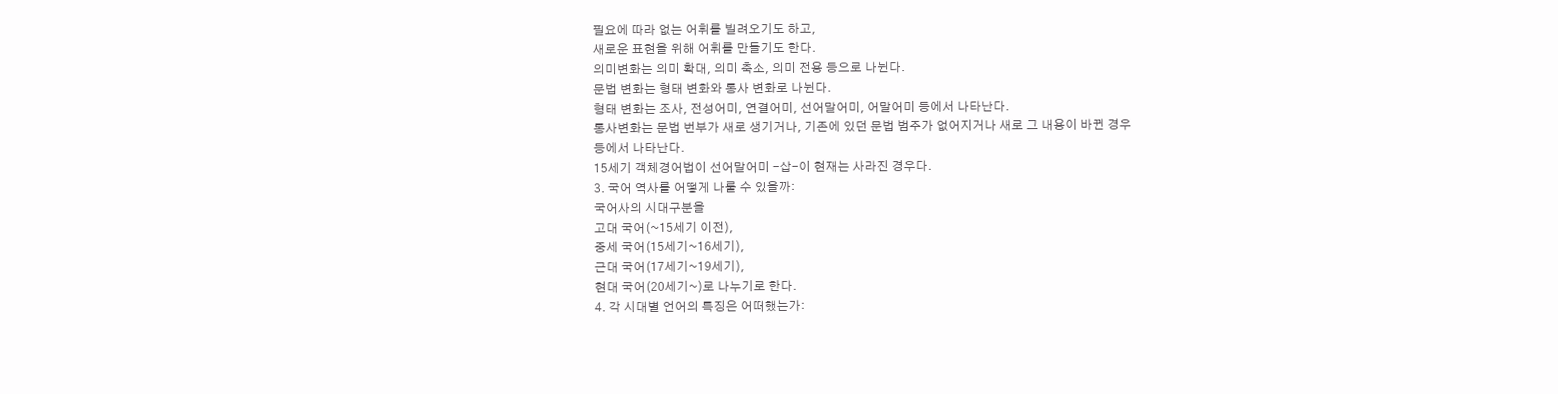필요에 따라 없는 어휘를 빌려오기도 하고,
새로운 표현을 위해 어휘를 만들기도 한다.
의미변화는 의미 확대, 의미 축소, 의미 전용 등으로 나뉜다.
문법 변화는 형태 변화와 통사 변화로 나뉜다.
형태 변화는 조사, 전성어미, 연결어미, 선어말어미, 어말어미 등에서 나타난다.
통사변화는 문법 번부가 새로 생기거나, 기존에 있던 문법 범주가 없어지거나 새로 그 내용이 바뀐 경우
등에서 나타난다.
15세기 객체경어법이 선어말어미 -삽-이 현재는 사라진 경우다.
3. 국어 역사를 어떻게 나룰 수 있을까:
국어사의 시대구분을
고대 국어(~15세기 이전),
중세 국어(15세기~16세기),
근대 국어(17세기~19세기),
현대 국어(20세기~)로 나누기로 한다.
4. 각 시대별 언어의 특징은 어떠했는가: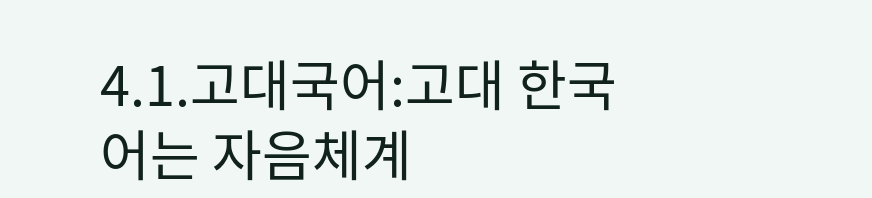4.1.고대국어:고대 한국어는 자음체계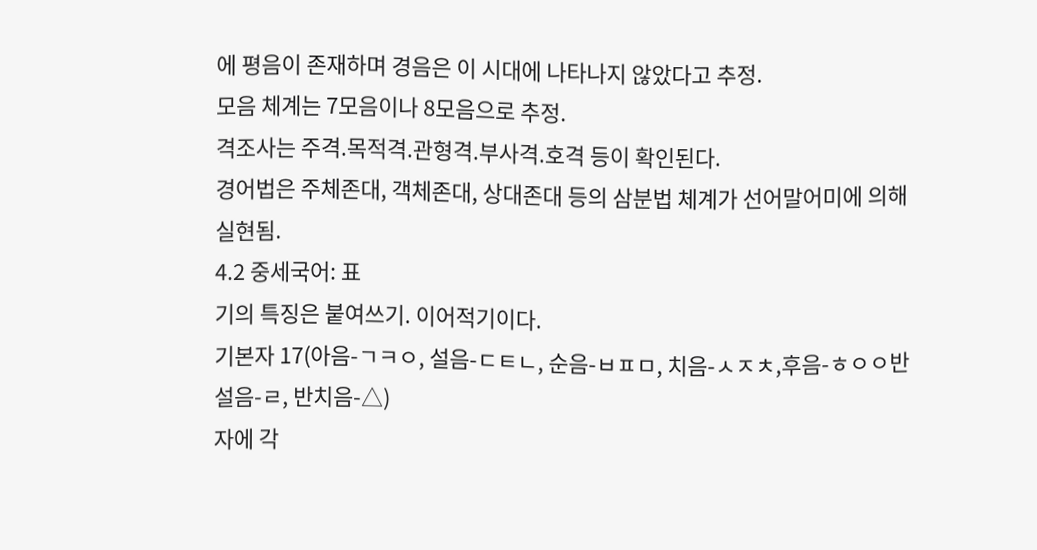에 평음이 존재하며 경음은 이 시대에 나타나지 않았다고 추정.
모음 체계는 7모음이나 8모음으로 추정.
격조사는 주격.목적격.관형격.부사격.호격 등이 확인된다.
경어법은 주체존대, 객체존대, 상대존대 등의 삼분법 체계가 선어말어미에 의해 실현됨.
4.2 중세국어: 표
기의 특징은 붙여쓰기. 이어적기이다.
기본자 17(아음-ㄱㅋㅇ, 설음-ㄷㅌㄴ, 순음-ㅂㅍㅁ, 치음-ㅅㅈㅊ,후음-ㅎㅇㅇ반설음-ㄹ, 반치음-△)
자에 각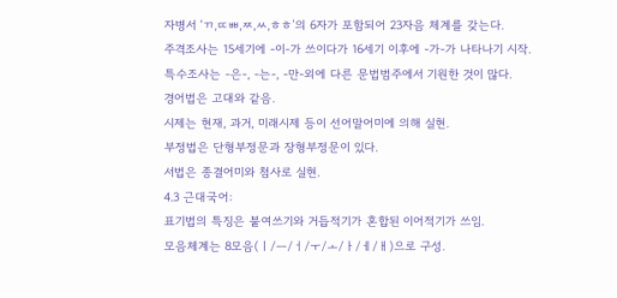자병서 ‘ㄲ,ㄸㅃ,ㅉ,ㅆ,ㅎㅎ’의 6자가 포함되어 23자음 체계를 갖는다.
주격조사는 15세기에 -이-가 쓰이다가 16세기 이후에 -가-가 나타나기 시작.
특수조사는 -은-, -는-, -만-외에 다른 문법범주에서 기원한 것이 많다.
경어법은 고대와 같음.
시제는 현재, 과거, 미래시제 등이 선어말어미에 의해 실현.
부정법은 단형부정문과 장형부정문이 있다.
서법은 종결어미와 첨사로 실현.
4.3 근대국어:
표기법의 특징은 붙여쓰기와 거듭적기가 혼합된 이어적기가 쓰임.
모음체계는 8모음(ㅣ/ㅡ/ㅓ/ㅜ/ㅗ/ㅏ/ㅔ/ㅐ)으로 구성.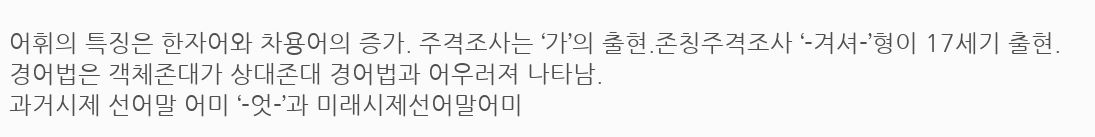어휘의 특징은 한자어와 차용어의 증가. 주격조사는 ‘가’의 출현.존칭주격조사 ‘-겨셔-’형이 17세기 출현.
경어법은 객체존대가 상대존대 경어법과 어우러져 나타남.
과거시제 선어말 어미 ‘-엇-’과 미래시제선어말어미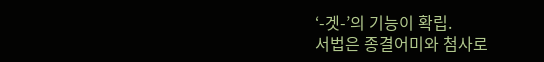‘-겟-’의 기능이 확립.
서법은 종결어미와 첨사로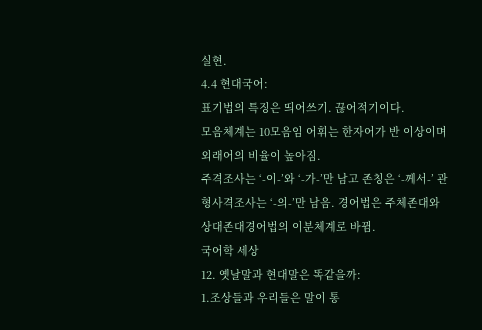실현.
4.4 현대국어:
표기법의 특징은 띄어쓰기. 끊어적기이다.
모음체계는 10모음임 어휘는 한자어가 반 이상이며 외래어의 비율이 높아짐.
주격조사는 ‘-이-’와 ‘-가-’만 남고 존칭은 ‘-께서-’ 관형사격조사는 ‘-의-’만 남음. 경어법은 주체존대와
상대존대경어법의 이분체계로 바뀜.
국어학 세상
12. 옛날말과 현대말은 똑같을까:
1.조상들과 우리들은 말이 통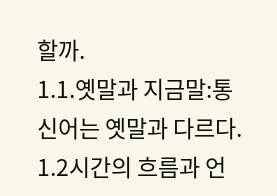할까.
1.1.옛말과 지금말:통신어는 옛말과 다르다.
1.2시간의 흐름과 언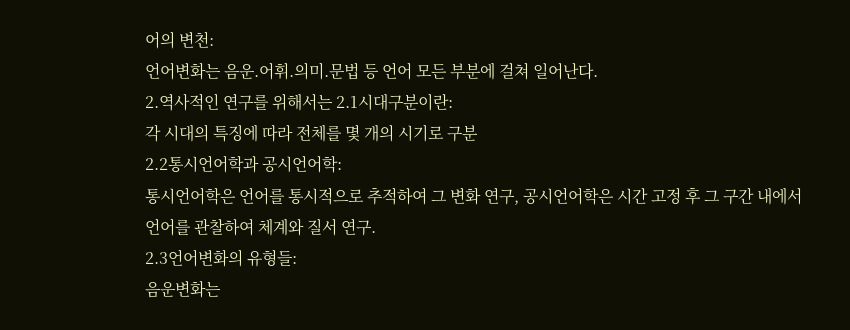어의 변천:
언어변화는 음운.어휘.의미.문법 등 언어 모든 부분에 걸쳐 일어난다.
2.역사적인 연구를 위해서는 2.1시대구분이란:
각 시대의 특징에 따라 전체를 몇 개의 시기로 구분
2.2통시언어학과 공시언어학:
통시언어학은 언어를 통시적으로 추적하여 그 변화 연구, 공시언어학은 시간 고정 후 그 구간 내에서
언어를 관찰하여 체계와 질서 연구.
2.3언어변화의 유형들:
음운변화는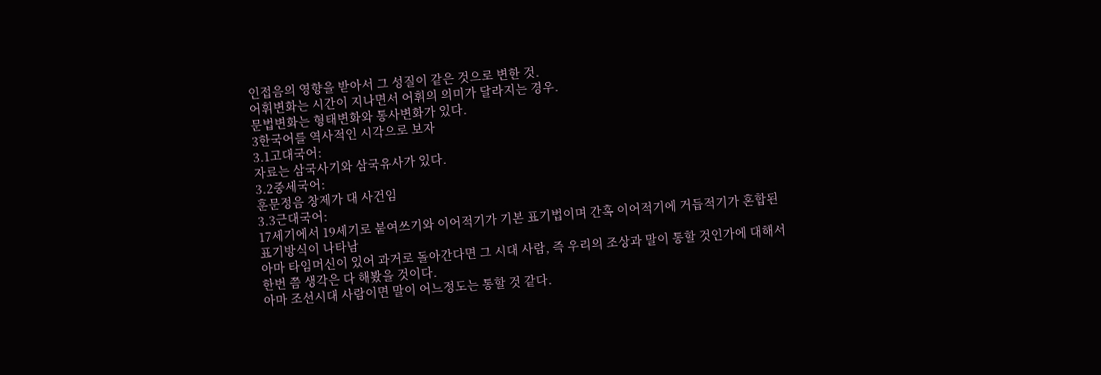인접음의 영향을 받아서 그 성질이 같은 것으로 변한 것.
어휘변화는 시간이 지나면서 어휘의 의미가 달라지는 경우.
문법변화는 형태변화와 통사변화가 있다.
3한국어를 역사적인 시각으로 보자
3.1고대국어:
자료는 삼국사기와 삼국유사가 있다.
3.2중세국어:
훈문정음 창제가 대 사건임
3.3근대국어:
17세기에서 19세기로 붙여쓰기와 이어적기가 기본 표기법이며 간혹 이어적기에 거듭적기가 혼합된
표기방식이 나타남
아마 타임머신이 있어 과거로 돌아간다면 그 시대 사람, 즉 우리의 조상과 말이 통할 것인가에 대해서
한번 쯤 생각은 다 해봤을 것이다.
아마 조선시대 사람이면 말이 어느정도는 통할 것 같다.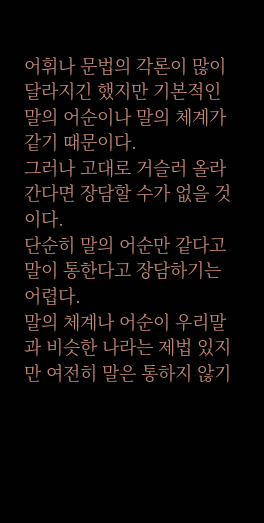어휘나 문법의 각론이 많이 달라지긴 했지만 기본적인 말의 어순이나 말의 체계가 같기 때문이다.
그러나 고대로 거슬러 올라간다면 장담할 수가 없을 것이다.
단순히 말의 어순만 같다고 말이 통한다고 장담하기는 어렵다.
말의 체계나 어순이 우리말과 비슷한 나라는 제법 있지만 여전히 말은 통하지 않기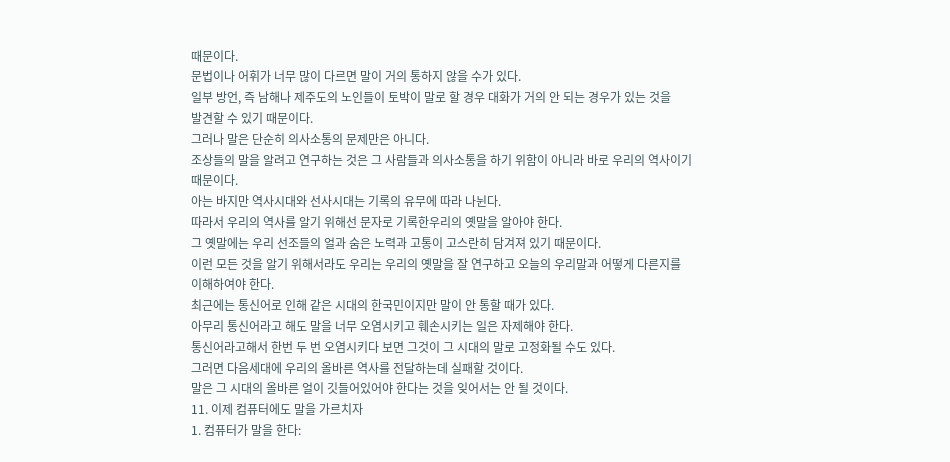때문이다.
문법이나 어휘가 너무 많이 다르면 말이 거의 통하지 않을 수가 있다.
일부 방언, 즉 남해나 제주도의 노인들이 토박이 말로 할 경우 대화가 거의 안 되는 경우가 있는 것을
발견할 수 있기 때문이다.
그러나 말은 단순히 의사소통의 문제만은 아니다.
조상들의 말을 알려고 연구하는 것은 그 사람들과 의사소통을 하기 위함이 아니라 바로 우리의 역사이기
때문이다.
아는 바지만 역사시대와 선사시대는 기록의 유무에 따라 나뉜다.
따라서 우리의 역사를 알기 위해선 문자로 기록한우리의 옛말을 알아야 한다.
그 옛말에는 우리 선조들의 얼과 숨은 노력과 고통이 고스란히 담겨져 있기 때문이다.
이런 모든 것을 알기 위해서라도 우리는 우리의 옛말을 잘 연구하고 오늘의 우리말과 어떻게 다른지를
이해하여야 한다.
최근에는 통신어로 인해 같은 시대의 한국민이지만 말이 안 통할 때가 있다.
아무리 통신어라고 해도 말을 너무 오염시키고 훼손시키는 일은 자제해야 한다.
통신어라고해서 한번 두 번 오염시키다 보면 그것이 그 시대의 말로 고정화될 수도 있다.
그러면 다음세대에 우리의 올바른 역사를 전달하는데 실패할 것이다.
말은 그 시대의 올바른 얼이 깃들어있어야 한다는 것을 잊어서는 안 될 것이다.
11. 이제 컴퓨터에도 말을 가르치자
1. 컴퓨터가 말을 한다: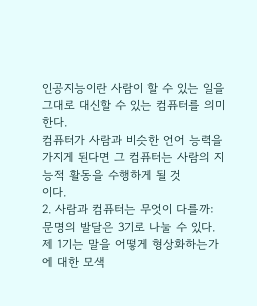인공지능이란 사람이 할 수 있는 일을 그대로 대신할 수 있는 컴퓨터를 의미한다.
컴퓨터가 사람과 비슷한 언어 능력을 가지게 된다면 그 컴퓨터는 사람의 지능적 활동을 수행하게 될 것
이다.
2. 사람과 컴퓨터는 무엇이 다를까:
문명의 발달은 3기로 나눌 수 있다.
제 1기는 말을 어떻게 형상화하는가에 대한 모색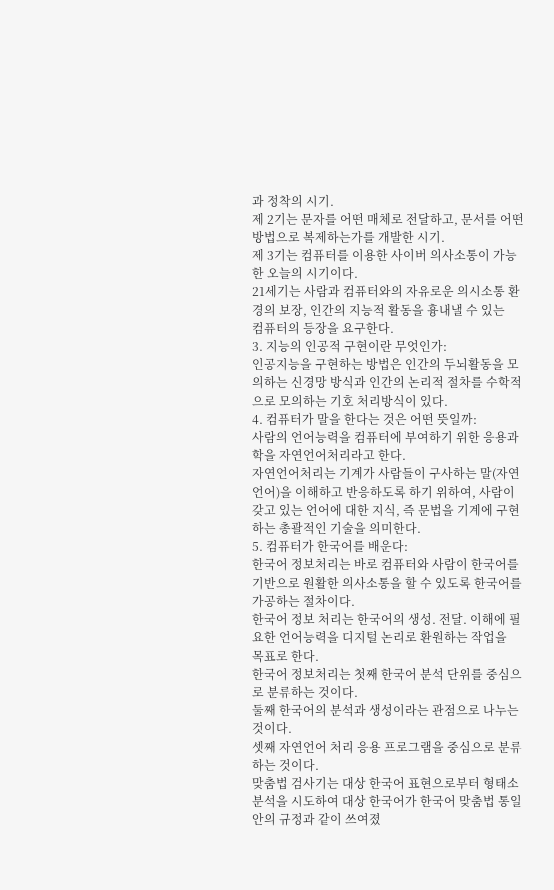과 정착의 시기.
제 2기는 문자를 어떤 매체로 전달하고, 문서를 어떤 방법으로 복제하는가를 개발한 시기.
제 3기는 컴퓨터를 이용한 사이버 의사소통이 가능한 오늘의 시기이다.
21세기는 사람과 컴퓨터와의 자유로운 의시소통 환경의 보장, 인간의 지능적 활동을 흉내낼 수 있는
컴퓨터의 등장을 요구한다.
3. 지능의 인공적 구현이란 무엇인가:
인공지능을 구현하는 방법은 인간의 두뇌활동을 모의하는 신경망 방식과 인간의 논리적 절차를 수학적
으로 모의하는 기호 처리방식이 있다.
4. 컴퓨터가 말을 한다는 것은 어떤 뜻일까:
사람의 언어능력을 컴퓨터에 부여하기 위한 응용과학을 자연언어처리라고 한다.
자연언어처리는 기계가 사람들이 구사하는 말(자연언어)을 이해하고 반응하도록 하기 위하여, 사람이
갖고 있는 언어에 대한 지식, 즉 문법을 기계에 구현하는 총괄적인 기술을 의미한다.
5. 컴퓨터가 한국어를 배운다:
한국어 정보처리는 바로 컴퓨터와 사람이 한국어를 기반으로 원활한 의사소통을 할 수 있도록 한국어를
가공하는 절차이다.
한국어 정보 처리는 한국어의 생성. 전달. 이해에 필요한 언어능력을 디지털 논리로 환원하는 작업을
목표로 한다.
한국어 정보처리는 첫째 한국어 분석 단위를 중심으로 분류하는 것이다.
둘째 한국어의 분석과 생성이라는 관점으로 나누는 것이다.
셋째 자연언어 처리 응용 프로그램을 중심으로 분류하는 것이다.
맞춤법 검사기는 대상 한국어 표현으로부터 형태소 분석을 시도하여 대상 한국어가 한국어 맞춤법 통일
안의 규정과 같이 쓰여졌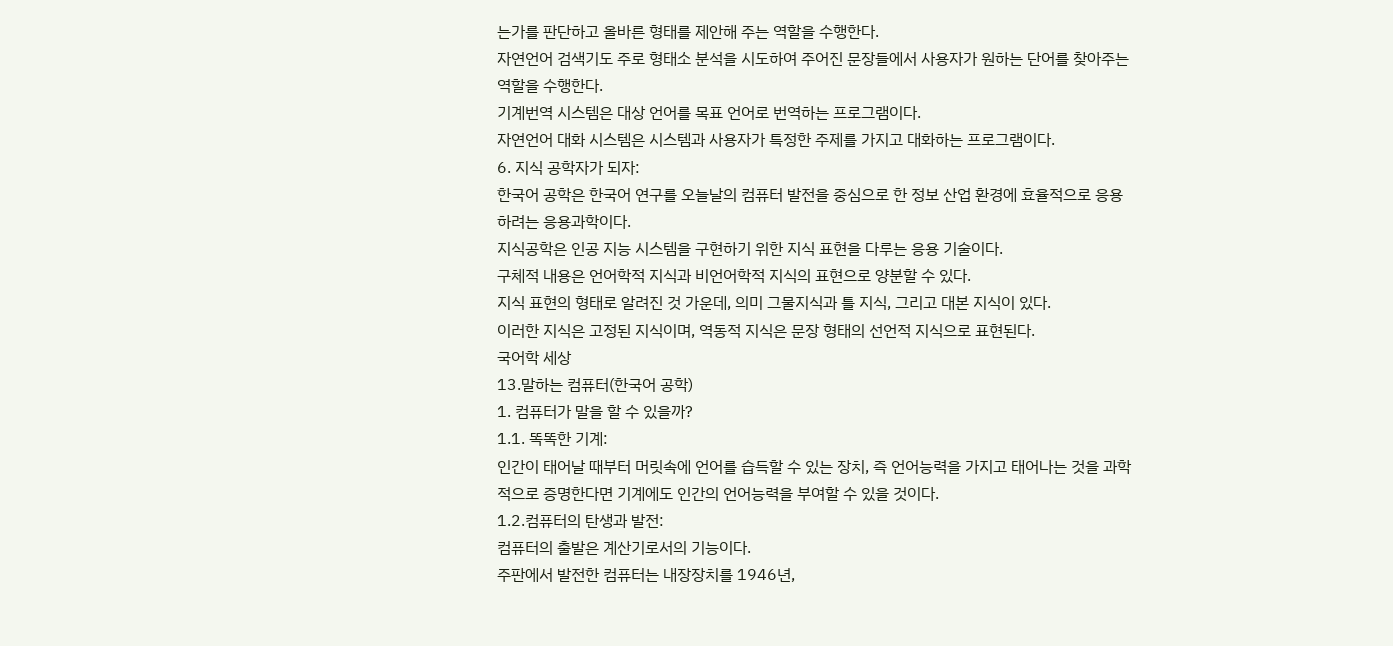는가를 판단하고 올바른 형태를 제안해 주는 역할을 수행한다.
자연언어 검색기도 주로 형태소 분석을 시도하여 주어진 문장들에서 사용자가 원하는 단어를 찾아주는
역할을 수행한다.
기계번역 시스템은 대상 언어를 목표 언어로 번역하는 프로그램이다.
자연언어 대화 시스템은 시스템과 사용자가 특정한 주제를 가지고 대화하는 프로그램이다.
6. 지식 공학자가 되자:
한국어 공학은 한국어 연구를 오늘날의 컴퓨터 발전을 중심으로 한 정보 산업 환경에 효율적으로 응용
하려는 응용과학이다.
지식공학은 인공 지능 시스템을 구현하기 위한 지식 표현을 다루는 응용 기술이다.
구체적 내용은 언어학적 지식과 비언어학적 지식의 표현으로 양분할 수 있다.
지식 표현의 형태로 알려진 것 가운데, 의미 그물지식과 틀 지식, 그리고 대본 지식이 있다.
이러한 지식은 고정된 지식이며, 역동적 지식은 문장 형태의 선언적 지식으로 표현된다.
국어학 세상
13.말하는 컴퓨터(한국어 공학)
1. 컴퓨터가 말을 할 수 있을까?
1.1. 똑똑한 기계:
인간이 태어날 때부터 머릿속에 언어를 습득할 수 있는 장치, 즉 언어능력을 가지고 태어나는 것을 과학
적으로 증명한다면 기계에도 인간의 언어능력을 부여할 수 있을 것이다.
1.2.컴퓨터의 탄생과 발전:
컴퓨터의 출발은 계산기로서의 기능이다.
주판에서 발전한 컴퓨터는 내장장치를 1946년,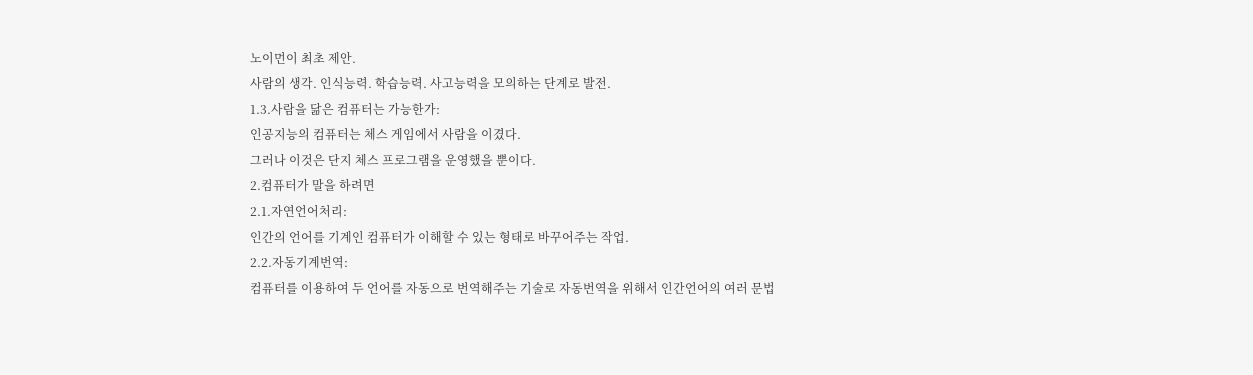노이먼이 최초 제안.
사람의 생각. 인식능력. 학습능력. 사고능력을 모의하는 단계로 발전.
1.3.사람을 닮은 컴퓨터는 가능한가:
인공지능의 컴퓨터는 체스 게임에서 사람을 이겼다.
그러나 이것은 단지 체스 프로그램을 운영했을 뿐이다.
2.컴퓨터가 말을 하려면
2.1.자연언어처리:
인간의 언어를 기계인 컴퓨터가 이해할 수 있는 형태로 바꾸어주는 작업.
2.2.자동기계번역:
컴퓨터를 이용하여 두 언어를 자동으로 번역해주는 기술로 자동번역을 위해서 인간언어의 여러 문법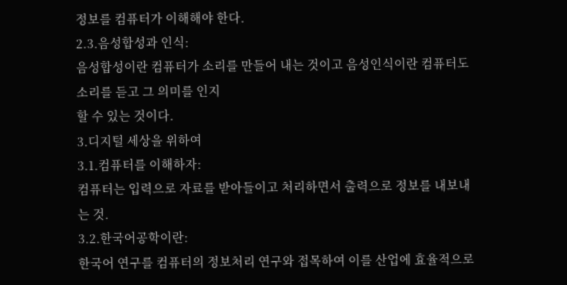정보를 컴퓨터가 이해해야 한다.
2.3.음성합성과 인식:
음성합성이란 컴퓨터가 소리를 만들어 내는 것이고 음성인식이란 컴퓨터도 소리를 듣고 그 의미를 인지
할 수 있는 것이다.
3.디지털 세상을 위하여
3.1.컴퓨터를 이해하자:
컴퓨터는 입력으로 자료를 받아들이고 처리하면서 출력으로 정보를 내보내는 것.
3.2.한국어공학이란:
한국어 연구를 컴퓨터의 정보처리 연구와 접목하여 이를 산업에 효율적으로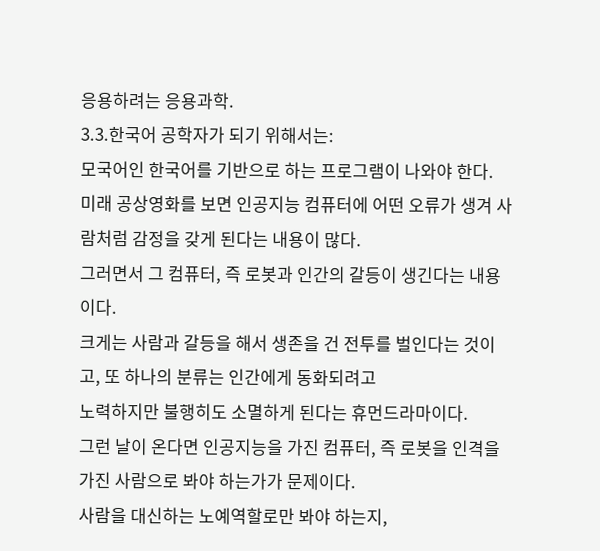응용하려는 응용과학.
3.3.한국어 공학자가 되기 위해서는:
모국어인 한국어를 기반으로 하는 프로그램이 나와야 한다.
미래 공상영화를 보면 인공지능 컴퓨터에 어떤 오류가 생겨 사람처럼 감정을 갖게 된다는 내용이 많다.
그러면서 그 컴퓨터, 즉 로봇과 인간의 갈등이 생긴다는 내용이다.
크게는 사람과 갈등을 해서 생존을 건 전투를 벌인다는 것이고, 또 하나의 분류는 인간에게 동화되려고
노력하지만 불행히도 소멸하게 된다는 휴먼드라마이다.
그런 날이 온다면 인공지능을 가진 컴퓨터, 즉 로봇을 인격을 가진 사람으로 봐야 하는가가 문제이다.
사람을 대신하는 노예역할로만 봐야 하는지,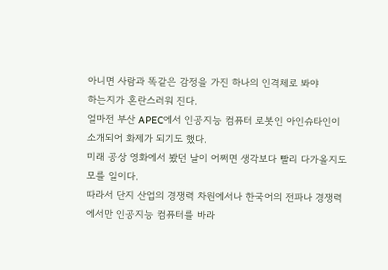아니면 사람과 똑같은 감정을 가진 하나의 인격체로 봐야
하는지가 혼란스러워 진다.
얼마전 부산 APEC에서 인공지능 컴퓨터 로봇인 아인슈타인이 소개되어 화제가 되기도 했다.
미래 공상 영화에서 봤던 날이 어쩌면 생각보다 빨리 다가올지도 모를 일이다.
따라서 단지 산업의 경쟁력 차원에서나 한국어의 전파나 경쟁력에서만 인공지능 컴퓨터를 바라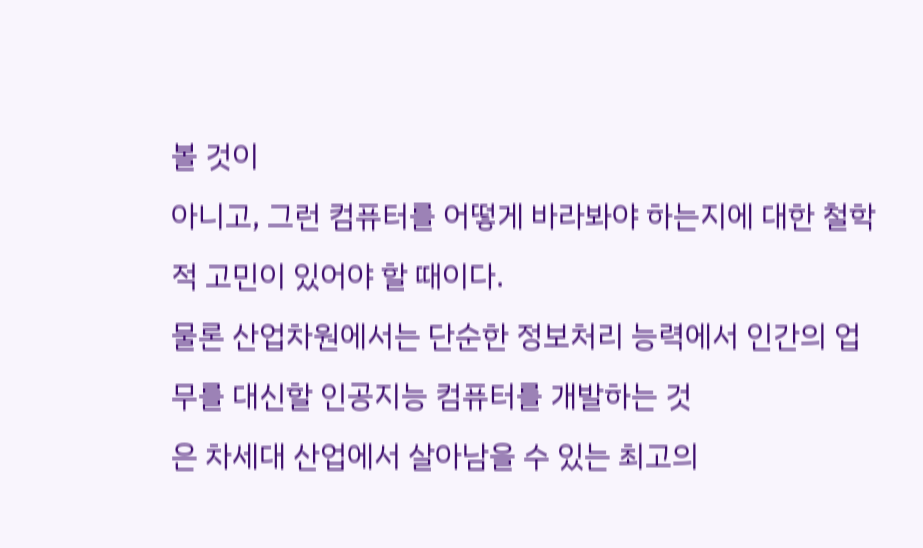볼 것이
아니고, 그런 컴퓨터를 어떻게 바라봐야 하는지에 대한 철학적 고민이 있어야 할 때이다.
물론 산업차원에서는 단순한 정보처리 능력에서 인간의 업무를 대신할 인공지능 컴퓨터를 개발하는 것
은 차세대 산업에서 살아남을 수 있는 최고의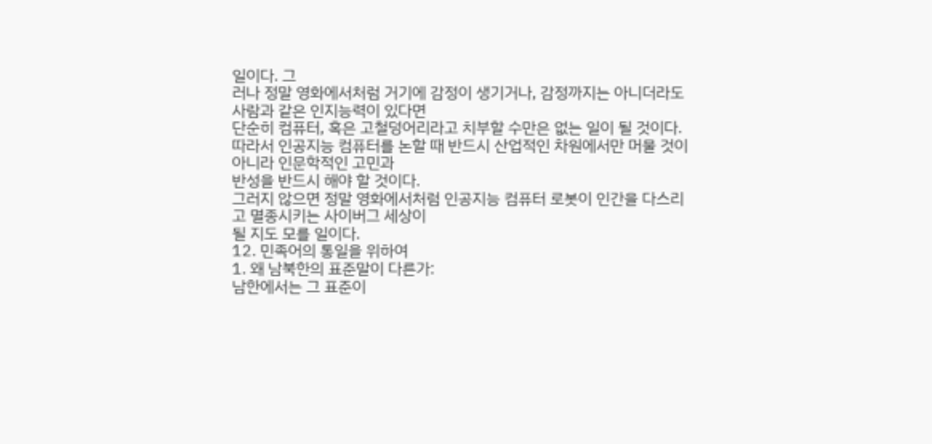일이다. 그
러나 정말 영화에서처럼 거기에 감정이 생기거나, 감정까지는 아니더라도 사람과 같은 인지능력이 있다면
단순히 컴퓨터, 혹은 고철덩어리라고 치부할 수만은 없는 일이 될 것이다.
따라서 인공지능 컴퓨터를 논할 때 반드시 산업적인 차원에서만 머물 것이 아니라 인문학적인 고민과
반성을 반드시 해야 할 것이다.
그러지 않으면 정말 영화에서처럼 인공지능 컴퓨터 로봇이 인간을 다스리고 멸종시키는 사이버그 세상이
될 지도 모를 일이다.
12. 민족어의 통일을 위하여
1. 왜 남북한의 표준말이 다른가:
남한에서는 그 표준이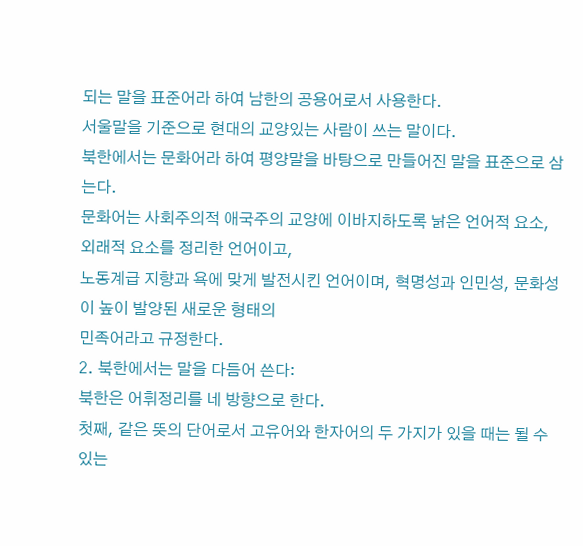되는 말을 표준어라 하여 남한의 공용어로서 사용한다.
서울말을 기준으로 현대의 교양있는 사람이 쓰는 말이다.
북한에서는 문화어라 하여 평양말을 바탕으로 만들어진 말을 표준으로 삼는다.
문화어는 사회주의적 애국주의 교양에 이바지하도록 낡은 언어적 요소, 외래적 요소를 정리한 언어이고,
노동계급 지향과 욕에 맞게 발전시킨 언어이며, 혁명성과 인민성, 문화성이 높이 발양된 새로운 형태의
민족어라고 규정한다.
2. 북한에서는 말을 다듬어 쓴다:
북한은 어휘정리를 네 방향으로 한다.
첫째, 같은 뜻의 단어로서 고유어와 한자어의 두 가지가 있을 때는 될 수 있는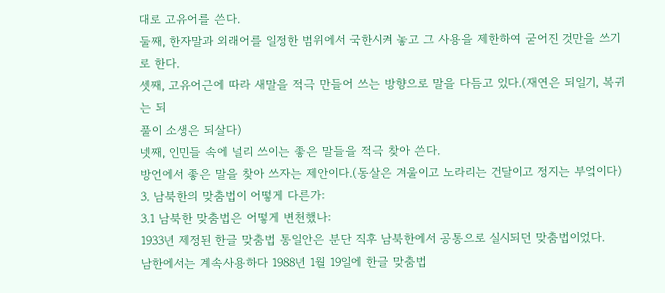대로 고유어를 쓴다.
둘째, 한자말과 외래어를 일정한 범위에서 국한시켜 놓고 그 사용을 제한하여 굳어진 것만을 쓰기로 한다.
셋째, 고유어근에 따라 새말을 적극 만들어 쓰는 방향으로 말을 다듬고 있다.(재연은 되일기, 복귀는 되
풀이 소생은 되살다)
넷째, 인민들 속에 널리 쓰이는 좋은 말들을 적극 찾아 쓴다.
방언에서 좋은 말을 찾아 쓰자는 제안이다.(동살은 겨울이고 노라리는 건달이고 정지는 부엌이다)
3. 남북한의 맞춤법이 어떻게 다른가:
3.1 남북한 맞춤법은 어떻게 변천했나:
1933년 제정된 한글 맞춤법 통일안은 분단 직후 남북한에서 공통으로 실시되던 맞춤법이었다.
남한에서는 계속사용하다 1988년 1월 19일에 한글 맞춤법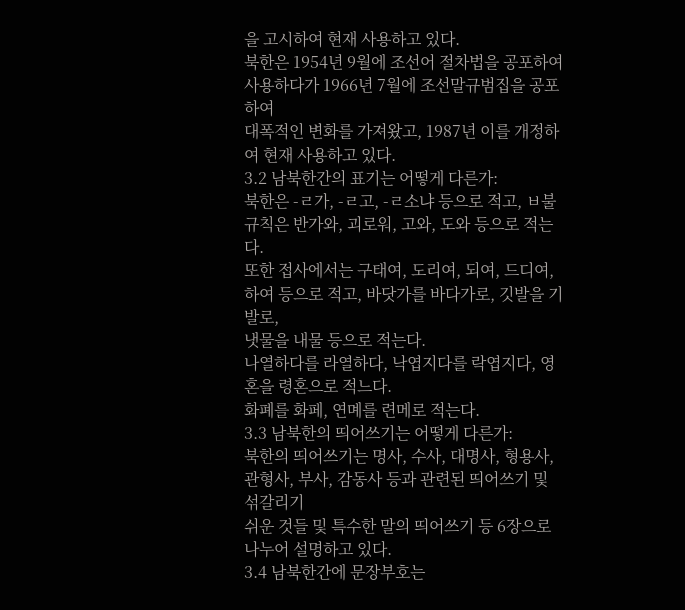을 고시하여 현재 사용하고 있다.
북한은 1954년 9월에 조선어 절차법을 공포하여 사용하다가 1966년 7월에 조선말규범집을 공포하여
대폭적인 변화를 가져왔고, 1987년 이를 개정하여 현재 사용하고 있다.
3.2 남북한간의 표기는 어떻게 다른가:
북한은 -ㄹ가, -ㄹ고, -ㄹ소냐 등으로 적고, ㅂ불규칙은 반가와, 괴로워, 고와, 도와 등으로 적는다.
또한 접사에서는 구태여, 도리여, 되여, 드디여, 하여 등으로 적고, 바닷가를 바다가로, 깃발을 기발로,
냇물을 내물 등으로 적는다.
나열하다를 라열하다, 낙엽지다를 락엽지다, 영혼을 령혼으로 적느다.
화폐를 화페, 연몌를 련메로 적는다.
3.3 남북한의 띄어쓰기는 어떻게 다른가:
북한의 띄어쓰기는 명사, 수사, 대명사, 형용사, 관형사, 부사, 감동사 등과 관련된 띄어쓰기 및 섞갈리기
쉬운 것들 및 특수한 말의 띄어쓰기 등 6장으로 나누어 설명하고 있다.
3.4 남북한간에 문장부호는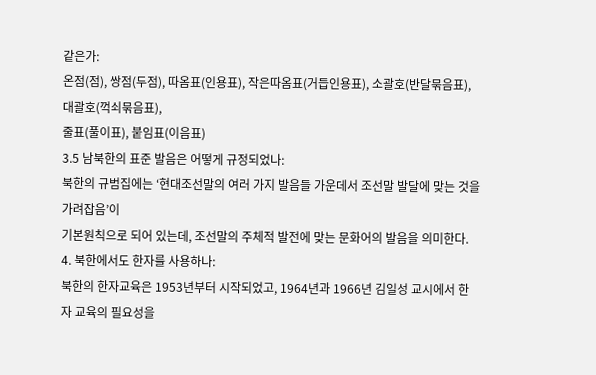같은가:
온점(점), 쌍점(두점), 따옴표(인용표), 작은따옴표(거듭인용표), 소괄호(반달묶음표), 대괄호(꺽쇠묶음표),
줄표(풀이표), 붙임표(이음표)
3.5 남북한의 표준 발음은 어떻게 규정되었나:
북한의 규범집에는 ‘현대조선말의 여러 가지 발음들 가운데서 조선말 발달에 맞는 것을 가려잡음’이
기본원칙으로 되어 있는데, 조선말의 주체적 발전에 맞는 문화어의 발음을 의미한다.
4. 북한에서도 한자를 사용하나:
북한의 한자교육은 1953년부터 시작되었고, 1964년과 1966년 김일성 교시에서 한자 교육의 필요성을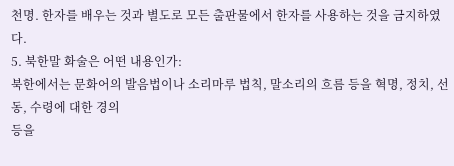천명. 한자를 배우는 것과 별도로 모든 출판물에서 한자를 사용하는 것을 금지하였다.
5. 북한말 화술은 어떤 내용인가:
북한에서는 문화어의 발음법이나 소리마루 법칙, 말소리의 흐름 등을 혁명, 정치, 선동, 수령에 대한 경의
등을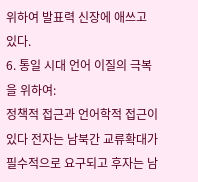위하여 발표력 신장에 애쓰고 있다.
6. 통일 시대 언어 이질의 극복을 위하여:
정책적 접근과 언어학적 접근이 있다 전자는 남북간 교류확대가 필수적으로 요구되고 후자는 남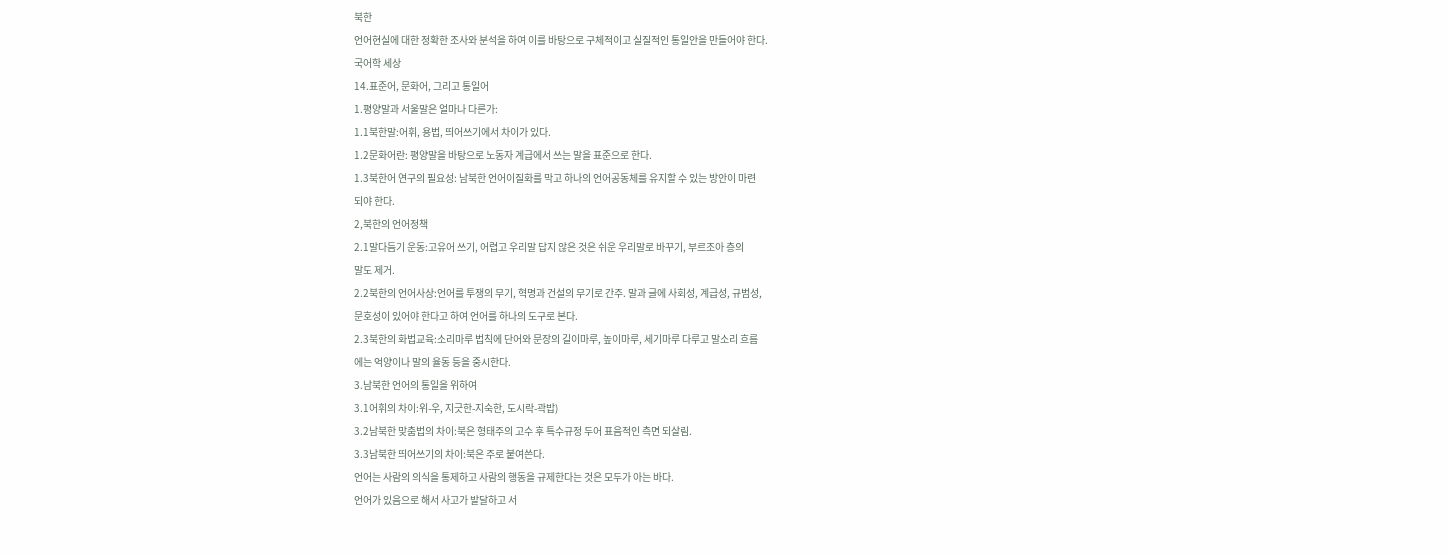북한
언어현실에 대한 정확한 조사와 분석을 하여 이를 바탕으로 구체적이고 실질적인 통일안을 만들어야 한다.
국어학 세상
14.표준어, 문화어, 그리고 통일어
1.평양말과 서울말은 얼마나 다른가:
1.1북한말:어휘, 용법, 띄어쓰기에서 차이가 있다.
1.2문화어란: 평양말을 바탕으로 노동자 계급에서 쓰는 말을 표준으로 한다.
1.3북한어 연구의 필요성: 남북한 언어이질화를 막고 하나의 언어공동체를 유지할 수 있는 방안이 마련
되야 한다.
2,북한의 언어정책
2.1말다듬기 운동:고유어 쓰기, 어렵고 우리말 답지 않은 것은 쉬운 우리말로 바꾸기, 부르조아 층의
말도 제거.
2.2북한의 언어사상:언어를 투쟁의 무기, 혁명과 건설의 무기로 간주. 말과 글에 사회성, 계급성, 규범성,
문호성이 있어야 한다고 하여 언어를 하나의 도구로 본다.
2.3북한의 화법교육:소리마루 법칙에 단어와 문장의 길이마루, 높이마루, 세기마루 다루고 말소리 흐름
에는 억양이나 말의 율동 등을 중시한다.
3.남북한 언어의 통일을 위하여
3.1어휘의 차이:위-우, 지긋한-지숙한, 도시락-곽밥)
3.2남북한 맞춤법의 차이:북은 형태주의 고수 후 특수규정 두어 표음적인 측면 되살림.
3.3남북한 띄어쓰기의 차이:북은 주로 붙여쓴다.
언어는 사람의 의식을 통제하고 사람의 행동을 규제한다는 것은 모두가 아는 바다.
언어가 있음으로 해서 사고가 발달하고 서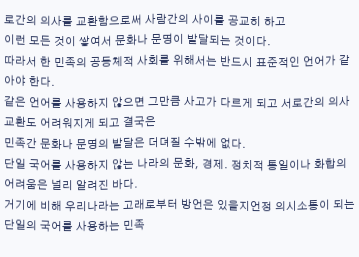로간의 의사를 교환함으로써 사람간의 사이를 공교히 하고
이런 모든 것이 쌓여서 문화나 문명이 발달되는 것이다.
따라서 한 민족의 공동체적 사회를 위해서는 반드시 표준적인 언어가 같아야 한다.
같은 언어를 사용하지 않으면 그만큼 사고가 다르게 되고 서로간의 의사교환도 어려워지게 되고 결국은
민족간 문화나 문명의 발달은 더뎌질 수밖에 없다.
단일 국어를 사용하지 않는 나라의 문화, 경제. 정치적 통일이나 화합의 어려움은 널리 알려진 바다.
거기에 비해 우리나라는 고래로부터 방언은 있을지언정 의시소통이 되는 단일의 국어를 사용하는 민족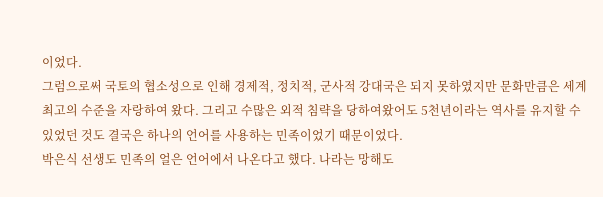이었다.
그럼으로써 국토의 협소성으로 인해 경제적, 정치적, 군사적 강대국은 되지 못하였지만 문화만큼은 세계
최고의 수준을 자랑하여 왔다. 그리고 수많은 외적 침략을 당하여왔어도 5천년이라는 역사를 유지할 수
있었던 것도 결국은 하나의 언어를 사용하는 민족이었기 때문이었다.
박은식 선생도 민족의 얼은 언어에서 나온다고 했다. 나라는 망해도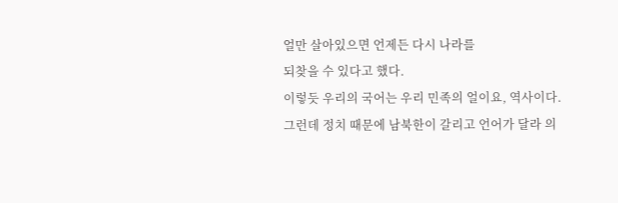얼만 살아있으면 언제든 다시 나라를
되찾을 수 있다고 했다.
이렇듯 우리의 국어는 우리 민족의 얼이요, 역사이다.
그런데 정치 때문에 남북한이 갈리고 언어가 달라 의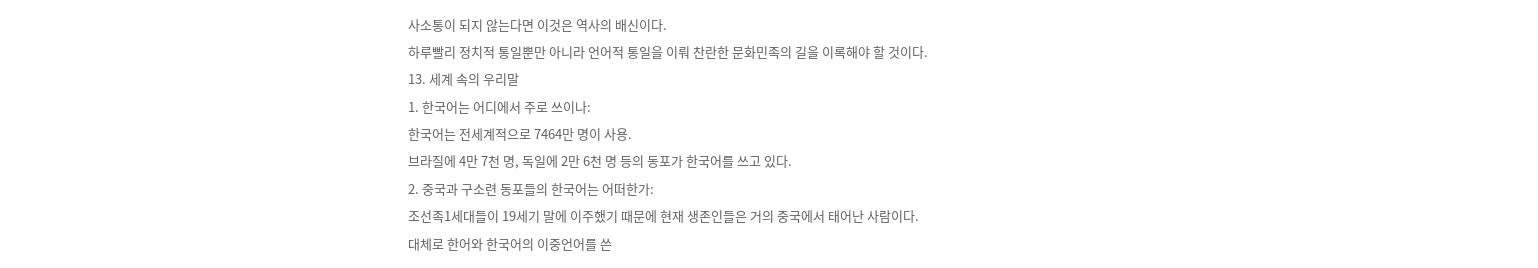사소통이 되지 않는다면 이것은 역사의 배신이다.
하루빨리 정치적 통일뿐만 아니라 언어적 통일을 이뤄 찬란한 문화민족의 길을 이록해야 할 것이다.
13. 세계 속의 우리말
1. 한국어는 어디에서 주로 쓰이나:
한국어는 전세계적으로 7464만 명이 사용.
브라질에 4만 7천 명, 독일에 2만 6천 명 등의 동포가 한국어를 쓰고 있다.
2. 중국과 구소련 동포들의 한국어는 어떠한가:
조선족1세대들이 19세기 말에 이주했기 때문에 현재 생존인들은 거의 중국에서 태어난 사람이다.
대체로 한어와 한국어의 이중언어를 쓴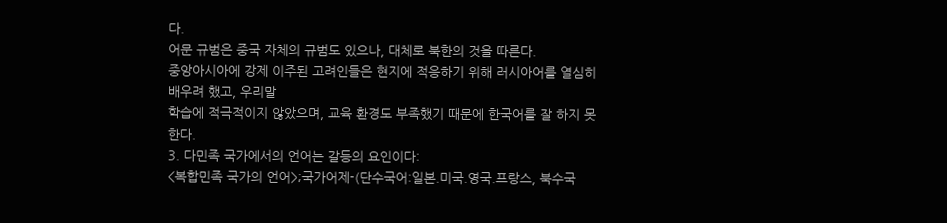다.
어문 규범은 중국 자체의 규범도 있으나, 대체로 북한의 것을 따른다.
중앙아시아에 강제 이주된 고려인들은 현지에 적응하기 위해 러시아어를 열심히 배우려 했고, 우리말
학습에 적극적이지 않았으며, 교육 환경도 부족했기 때문에 한국어를 잘 하지 못한다.
3. 다민족 국가에서의 언어는 갈등의 요인이다:
<복합민족 국가의 언어>;국가어제-(단수국어:일본.미국.영국.프랑스, 북수국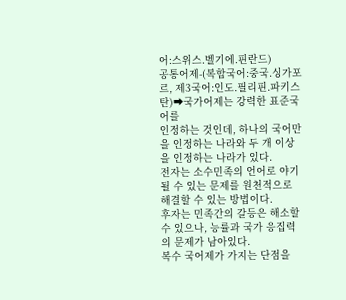어:스위스.벨기에.핀란드)
공통어제-(복합국어:중국.싱가포르, 제3국어:인도.필리핀.파키스탄)➡국가어제는 강력한 표준국어를
인정하는 것인데, 하나의 국어만을 인정하는 나라와 두 개 이상을 인정하는 나라가 있다.
전자는 소수민족의 언어로 야기될 수 있는 문제를 원천적으로 해결할 수 있는 방법이다.
후자는 민족간의 갈등은 해소할 수 있으나, 능률과 국가 응집력의 문제가 남아있다.
복수 국어제가 가지는 단점을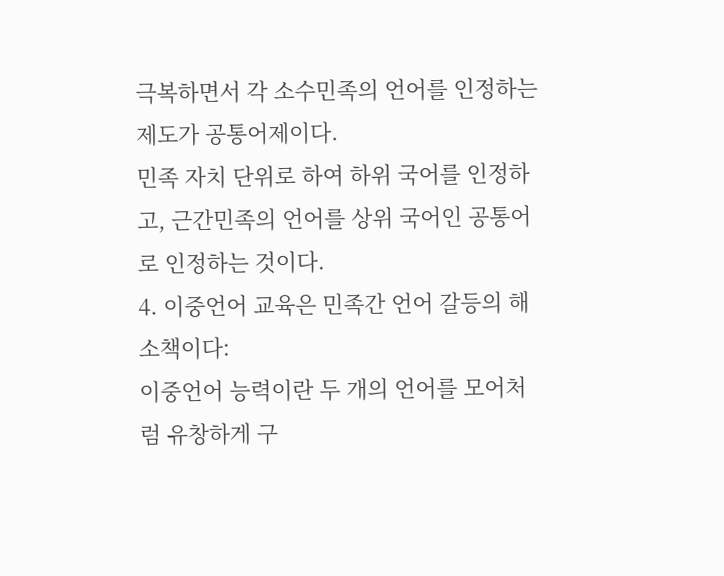극복하면서 각 소수민족의 언어를 인정하는 제도가 공통어제이다.
민족 자치 단위로 하여 하위 국어를 인정하고, 근간민족의 언어를 상위 국어인 공통어로 인정하는 것이다.
4. 이중언어 교육은 민족간 언어 갈등의 해소책이다:
이중언어 능력이란 두 개의 언어를 모어처럼 유창하게 구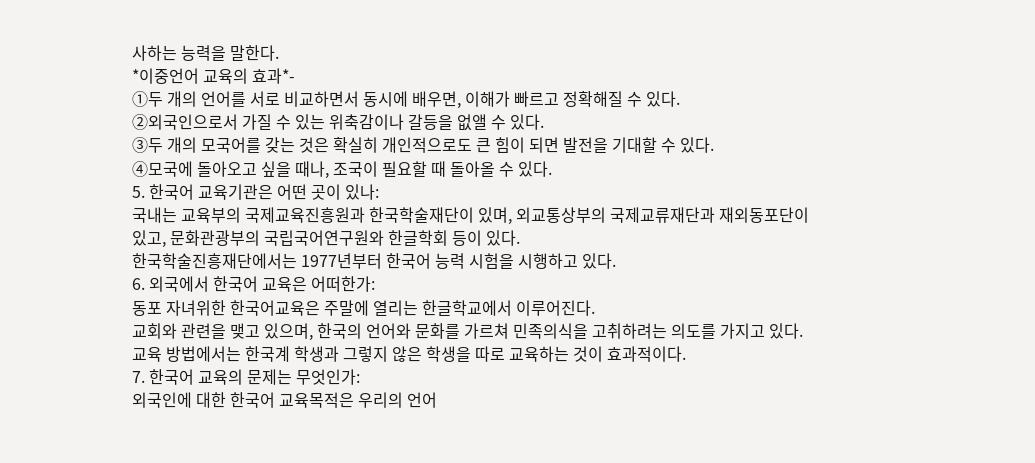사하는 능력을 말한다.
*이중언어 교육의 효과*-
①두 개의 언어를 서로 비교하면서 동시에 배우면, 이해가 빠르고 정확해질 수 있다.
②외국인으로서 가질 수 있는 위축감이나 갈등을 없앨 수 있다.
③두 개의 모국어를 갖는 것은 확실히 개인적으로도 큰 힘이 되면 발전을 기대할 수 있다.
④모국에 돌아오고 싶을 때나, 조국이 필요할 때 돌아올 수 있다.
5. 한국어 교육기관은 어떤 곳이 있나:
국내는 교육부의 국제교육진흥원과 한국학술재단이 있며, 외교통상부의 국제교류재단과 재외동포단이
있고, 문화관광부의 국립국어연구원와 한글학회 등이 있다.
한국학술진흥재단에서는 1977년부터 한국어 능력 시험을 시행하고 있다.
6. 외국에서 한국어 교육은 어떠한가:
동포 자녀위한 한국어교육은 주말에 열리는 한글학교에서 이루어진다.
교회와 관련을 맺고 있으며, 한국의 언어와 문화를 가르쳐 민족의식을 고취하려는 의도를 가지고 있다.
교육 방법에서는 한국계 학생과 그렇지 않은 학생을 따로 교육하는 것이 효과적이다.
7. 한국어 교육의 문제는 무엇인가:
외국인에 대한 한국어 교육목적은 우리의 언어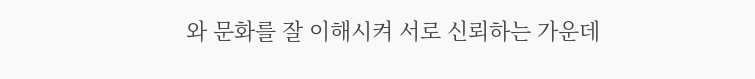와 문화를 잘 이해시켜 서로 신뢰하는 가운데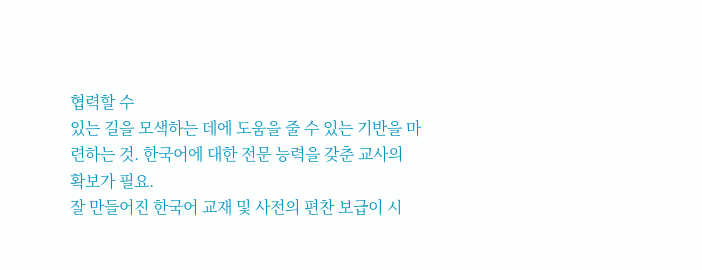협력할 수
있는 길을 모색하는 데에 도움을 줄 수 있는 기반을 마련하는 것. 한국어에 대한 전문 능력을 갖춘 교사의
확보가 필요.
잘 만들어진 한국어 교재 및 사전의 편찬 보급이 시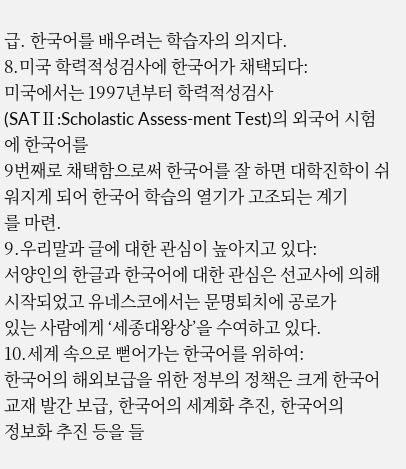급. 한국어를 배우려는 학습자의 의지다.
8.미국 학력적성검사에 한국어가 채택되다:
미국에서는 1997년부터 학력적성검사(SATⅡ:Scholastic Assess-ment Test)의 외국어 시험에 한국어를
9번째로 채택함으로써 한국어를 잘 하면 대학진학이 쉬워지게 되어 한국어 학습의 열기가 고조되는 계기
를 마련.
9.우리말과 글에 대한 관심이 높아지고 있다:
서양인의 한글과 한국어에 대한 관심은 선교사에 의해 시작되었고 유네스코에서는 문명퇴치에 공로가
있는 사람에게 ‘세종대왕상’을 수여하고 있다.
10.세계 속으로 뻗어가는 한국어를 위하여:
한국어의 해외보급을 위한 정부의 정책은 크게 한국어 교재 발간 보급, 한국어의 세계화 추진, 한국어의
정보화 추진 등을 들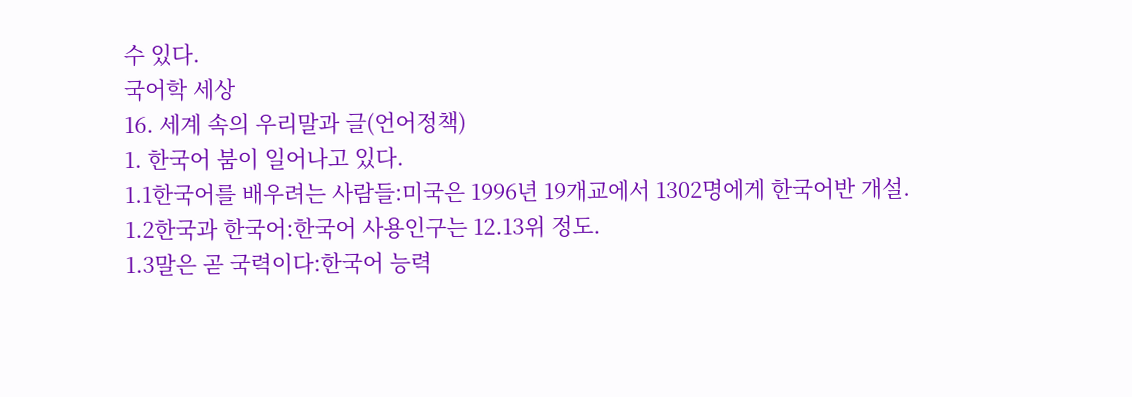수 있다.
국어학 세상
16. 세계 속의 우리말과 글(언어정책)
1. 한국어 붐이 일어나고 있다.
1.1한국어를 배우려는 사람들:미국은 1996년 19개교에서 1302명에게 한국어반 개설.
1.2한국과 한국어:한국어 사용인구는 12.13위 정도.
1.3말은 곧 국력이다:한국어 능력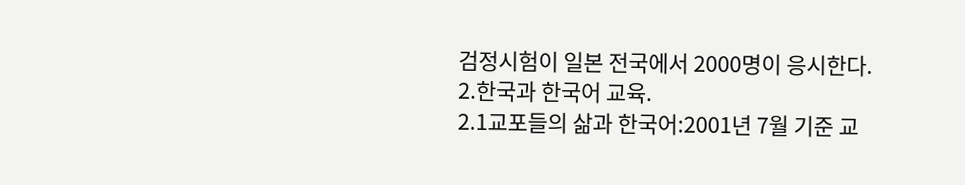검정시험이 일본 전국에서 2000명이 응시한다.
2.한국과 한국어 교육.
2.1교포들의 삶과 한국어:2001년 7월 기준 교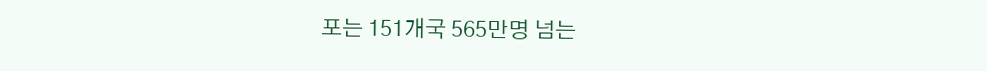포는 151개국 565만명 넘는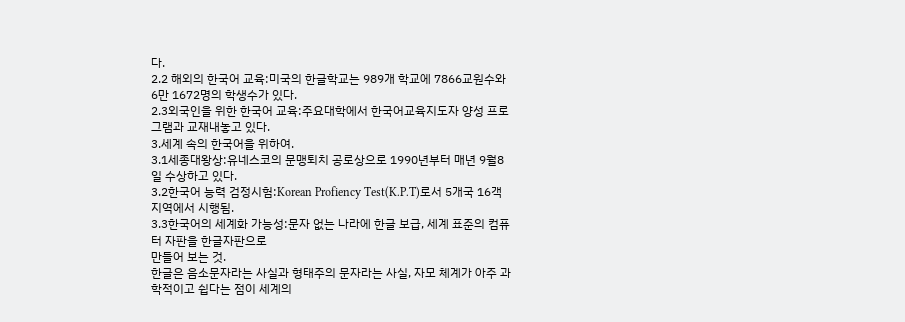다.
2.2 해외의 한국어 교육:미국의 한글학교는 989개 학교에 7866교원수와 6만 1672명의 학생수가 있다.
2.3외국인을 위한 한국어 교육:주요대학에서 한국어교육지도자 양성 프로그램과 교재내놓고 있다.
3.세계 속의 한국어을 위하여.
3.1세종대왕상:유네스코의 문맹퇴치 공로상으로 1990년부터 매년 9월8일 수상하고 있다.
3.2한국어 능력 검정시험:Korean Profiency Test(K.P.T)로서 5개국 16객 지역에서 시행됨.
3.3한국어의 세계화 가능성:문자 없는 나라에 한글 보급, 세계 표준의 컴퓨터 자판을 한글자판으로
만들어 보는 것.
한글은 음소문자라는 사실과 형태주의 문자라는 사실, 자모 체계가 아주 과학적이고 쉽다는 점이 세계의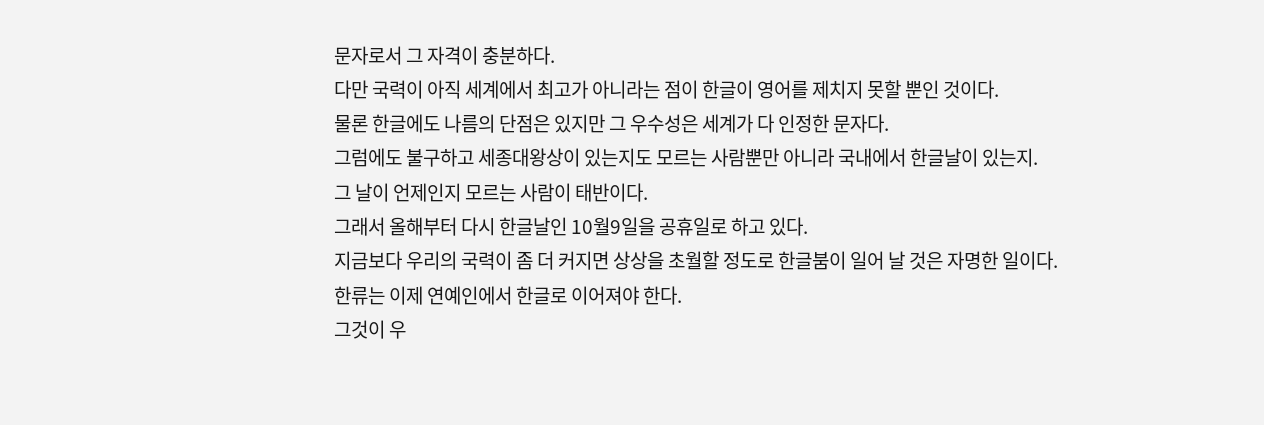문자로서 그 자격이 충분하다.
다만 국력이 아직 세계에서 최고가 아니라는 점이 한글이 영어를 제치지 못할 뿐인 것이다.
물론 한글에도 나름의 단점은 있지만 그 우수성은 세계가 다 인정한 문자다.
그럼에도 불구하고 세종대왕상이 있는지도 모르는 사람뿐만 아니라 국내에서 한글날이 있는지.
그 날이 언제인지 모르는 사람이 태반이다.
그래서 올해부터 다시 한글날인 10월9일을 공휴일로 하고 있다.
지금보다 우리의 국력이 좀 더 커지면 상상을 초월할 정도로 한글붐이 일어 날 것은 자명한 일이다.
한류는 이제 연예인에서 한글로 이어져야 한다.
그것이 우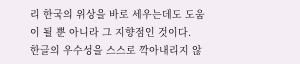리 한국의 위상을 바로 세우는데도 도움이 될 뿐 아니라 그 지향점인 것이다.
한글의 우수성을 스스로 깍아내리지 않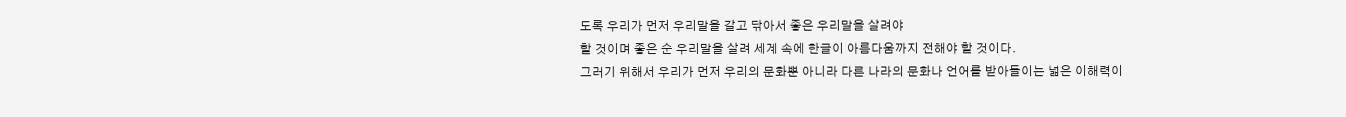도록 우리가 먼저 우리말을 갈고 닦아서 좋은 우리말을 살려야
할 것이며 좋은 순 우리말을 살려 세계 속에 한글이 아름다움까지 전해야 할 것이다.
그러기 위해서 우리가 먼저 우리의 문화뿐 아니라 다른 나라의 문화나 언어를 받아들이는 넓은 이해력이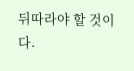뒤따라야 할 것이다.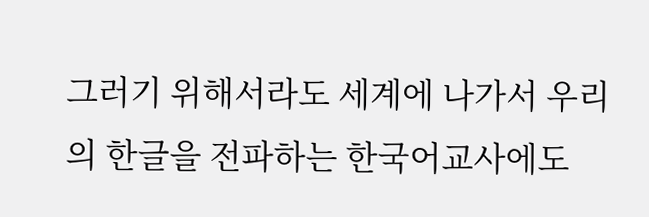그러기 위해서라도 세계에 나가서 우리의 한글을 전파하는 한국어교사에도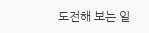도전해 보는 일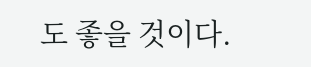도 좋을 것이다.